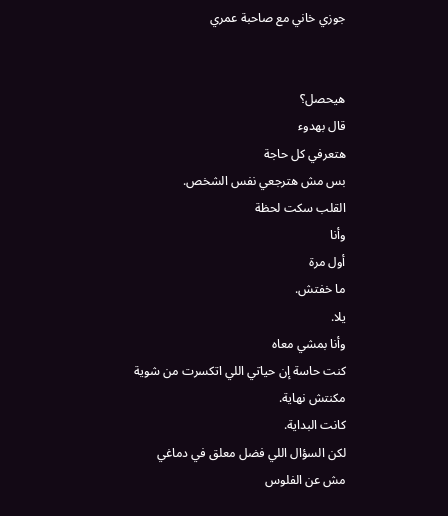جوزي خاني مع صاحبة عمري


هيحصل؟
قال بهدوء
هتعرفي كل حاجة
بس مش هترجعي نفس الشخص.
القلب سكت لحظة
وأنا
أول مرة
ما خفتش.
يلا.
وأنا بمشي معاه
كنت حاسة إن حياتي اللي اتكسرت من شوية
مكنتش نهاية.
كانت البداية.
لكن السؤال اللي فضل معلق في دماغي
مش عن الفلوس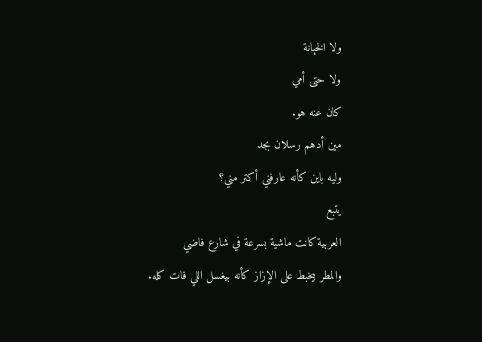ولا الخېانة
ولا حتى أمي
كان عنه هو.
مين أدهم رسلان بجد
وليه باين كأنه عارفني أكتر مني؟
يتبع
العربية كانت ماشية بسرعة في شارع فاضي
والمطر بيخبط على الإزاز كأنه بيغسل اللي فات كله.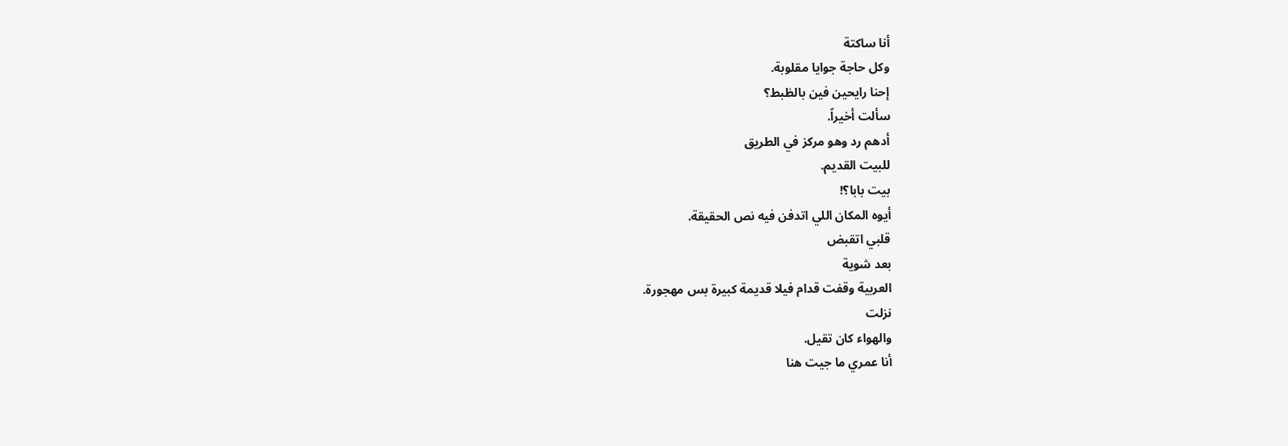أنا ساكتة
وكل حاجة جوايا مقلوبة.
إحنا رايحين فين بالظبط؟
سألت أخيراً.
أدهم رد وهو مركز في الطريق
للبيت القديم.
بيت بابا؟!
أيوه المكان اللي اتدفن فيه نص الحقيقة.
قلبي اتقبض
بعد شوية
العربية وقفت قدام فيلا قديمة كبيرة بس مهجورة.
نزلت
والهواء كان تقيل.
أنا عمري ما جيت هنا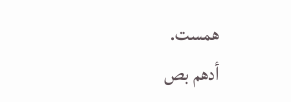همست.
أدهم بص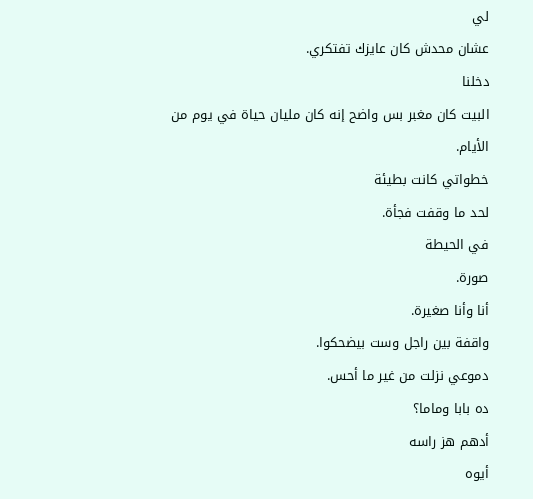لي
عشان محدش كان عايزك تفتكري.
دخلنا
البيت كان مغبر بس واضح إنه كان مليان حياة في يوم من الأيام.
خطواتي كانت بطيئة
لحد ما وقفت فجأة.
في الحيطة
صورة.
أنا وأنا صغيرة.
واقفة بين راجل وست بيضحكوا.
دموعي نزلت من غير ما أحس.
ده بابا وماما؟
أدهم هز راسه
أيوه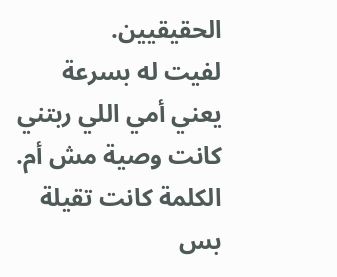الحقيقيين.
لفيت له بسرعة
يعني أمي اللي ربتني
كانت وصية مش أم.
الكلمة كانت تقيلة
بس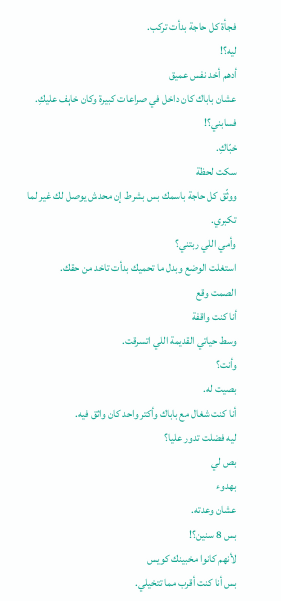فجأة كل حاجة بدأت تركب.
ليه؟!
أدهم أخد نفس عميق
عشان باباك كان داخل في صراعات كبيرة وكان خاېف عليكِ.
فسابني؟!
خبّاكِ.
سكت لحظة
ووثّق كل حاجة باسمك بس بشرط إن محدش يوصل لك غير لما تكبري.
وأمي اللي ربتني؟
استغلت الوضع وبدل ما تحميك بدأت تاخد من حقك.
الصمت وقع
أنا كنت واقفة
وسط حياتي القديمة اللي اتسرقت.
وأنت؟
بصيت له.
أنا كنت شغال مع باباك وأكتر واحد كان واثق فيه.
ليه فضلت تدور عليا؟
بص لي
بهدوء
عشان وعدته.
بس 8 سنين؟!
لأنهم كانوا مخبينك كويس
بس أنا كنت أقرب مما تتخيلي.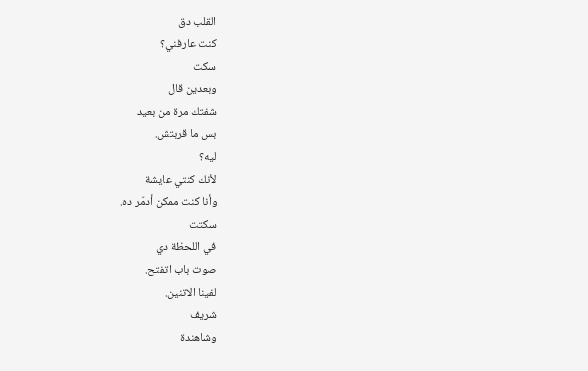القلب دق
كنت عارفني؟
سكت
وبعدين قال
شفتك مرة من بعيد
بس ما قربتش.
ليه؟
لأنك كنتي عايشة
وأنا كنت ممكن أدمّر ده.
سكتت
في اللحظة دي
صوت باب اتفتح.
لفينا الاتنين.
شريف
وشاهندة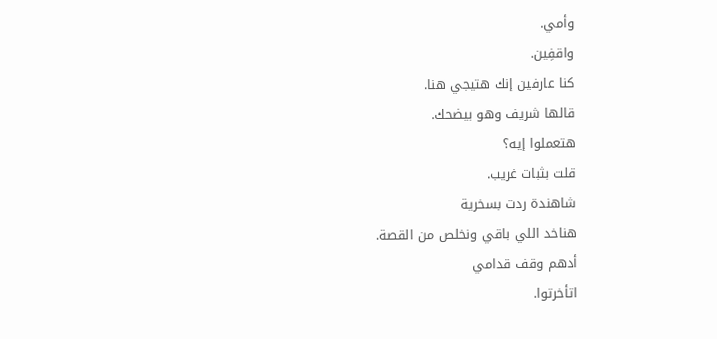وأمي.
واقفِين.
كنا عارفين إنك هتيجي هنا.
قالها شريف وهو بيضحك.
هتعملوا إيه؟
قلت بثبات غريب.
شاهندة ردت بسخرية
هناخد اللي باقي ونخلص من القصة.
أدهم وقف قدامي
اتأخرتوا.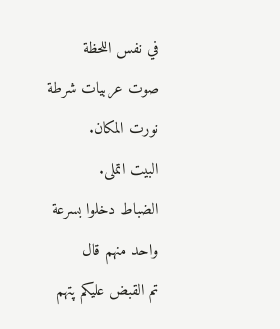في نفس اللحظة
صوت عربيات شرطة
نورت المكان.
البيت اتملى.
الضباط دخلوا بسرعة
واحد منهم قال
تم القبض عليكم پتهم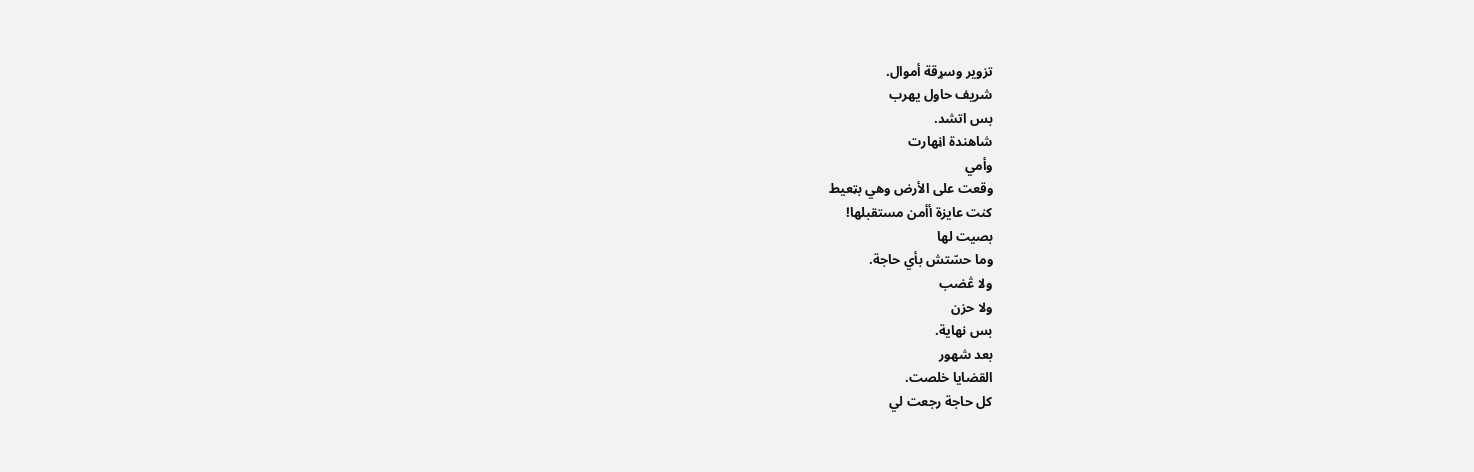تزوير وسړقة أموال.
شريف حاول يهرب
بس اتشد.
شاهندة اڼهارت
وأمي
وقعت على الأرض وهي بټعيط
كنت عايزة أأمن مستقبلها!
بصيت لها
وما حسّتش بأي حاجة.
ولا ڠضب
ولا حزن
بس نهاية.
بعد شهور
القضايا خلصت.
كل حاجة رجعت لي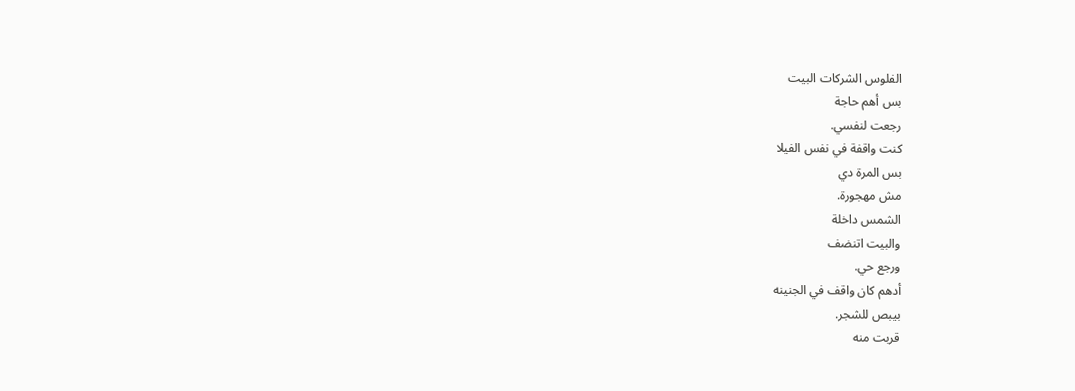الفلوس الشركات البيت
بس أهم حاجة
رجعت لنفسي.
كنت واقفة في نفس الفيلا
بس المرة دي
مش مهجورة.
الشمس داخلة
والبيت اتنضف
ورجع حي.
أدهم كان واقف في الجنينه
بيبص للشجر.
قربت منه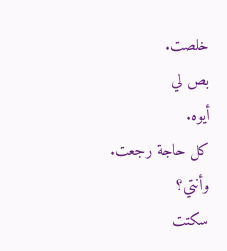خلصت.
بص لي
أيوه.
كل حاجة رجعت.
وأنتي؟
سكتت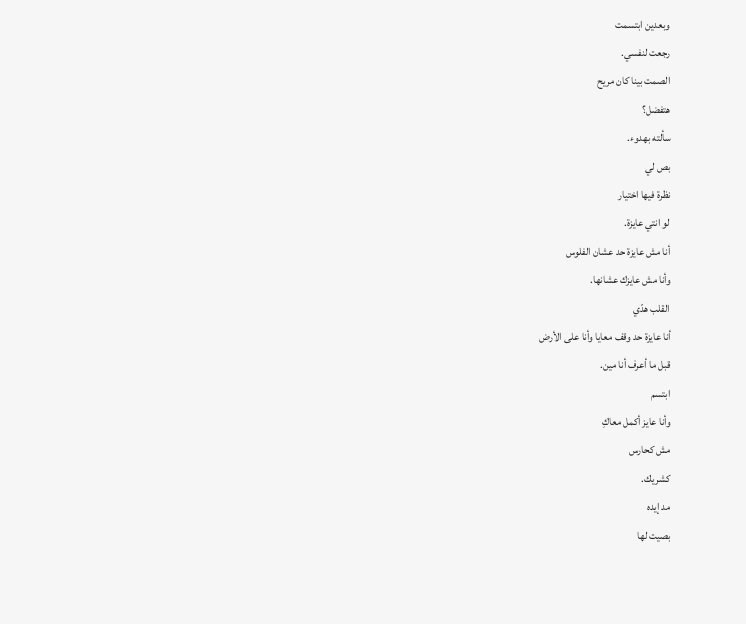وبعدين ابتسمت
رجعت لنفسي.
الصمت بينا كان مريح
هتفضل؟
سألته بهدوء.
بص لي
نظرة فيها اختيار
لو انتي عايزة.
أنا مش عايزة حد عشان الفلوس
وأنا مش عايزك عشانها.
القلب هدّي
أنا عايزة حد وقف معايا وأنا على الأرض
قبل ما أعرف أنا مين.
ابتسم
وأنا عايز أكمل معاكِ
مش كحارس
كشريك.
مد إيده
بصيت لها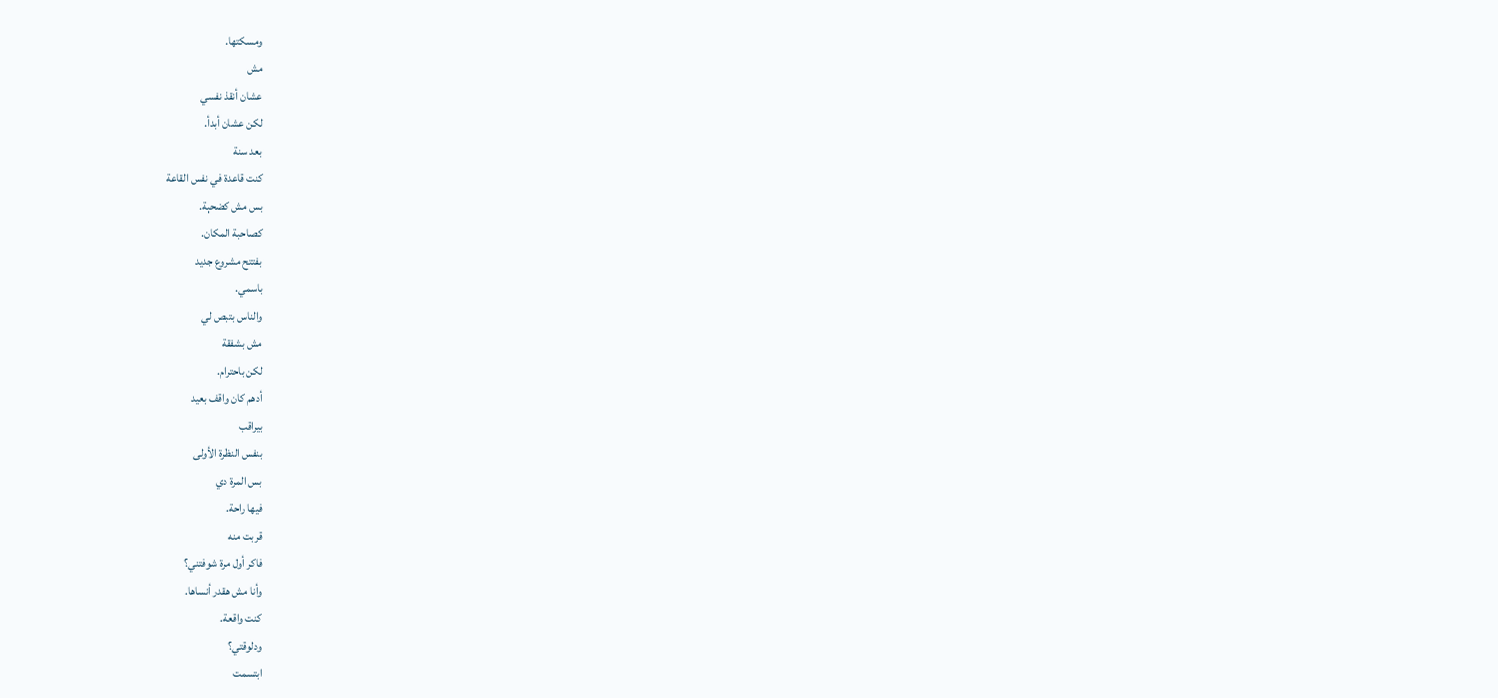ومسكتها.
مش
عشان أنقذ نفسي
لكن عشان أبدأ.
بعد سنة
كنت قاعدة في نفس القاعة
بس مش كضحېة.
كصاحبة المكان.
بفتتح مشروع جديد
باسمي.
والناس بتبص لي
مش بشفقة
لكن باحترام.
أدهم كان واقف بعيد
بيراقب
بنفس النظرة الأولى
بس المرة دي
فيها راحة.
قربت منه
فاكر أول مرة شوفتني؟
وأنا مش هقدر أنساها.
كنت واقعة.
ودلوقتي؟
ابتسمت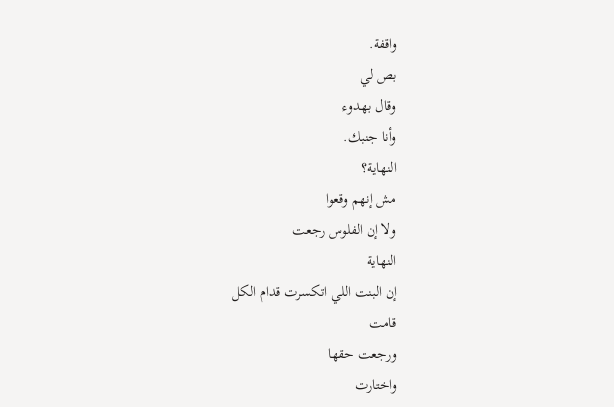واقفة.
بص لي
وقال بهدوء
وأنا جنبك.
النهاية؟
مش إنهم وقعوا
ولا إن الفلوس رجعت
النهاية
إن البنت اللي اتكسرت قدام الكل
قامت
ورجعت حقها
واختارت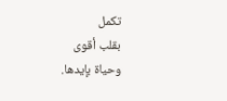تكمل
بقلب أقوى
وحياة بإيدها.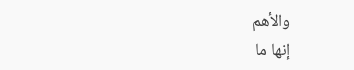والأهم
إنها ما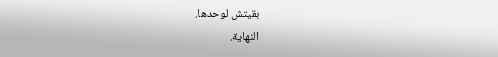بقيتش لوحدها.
النهاية.